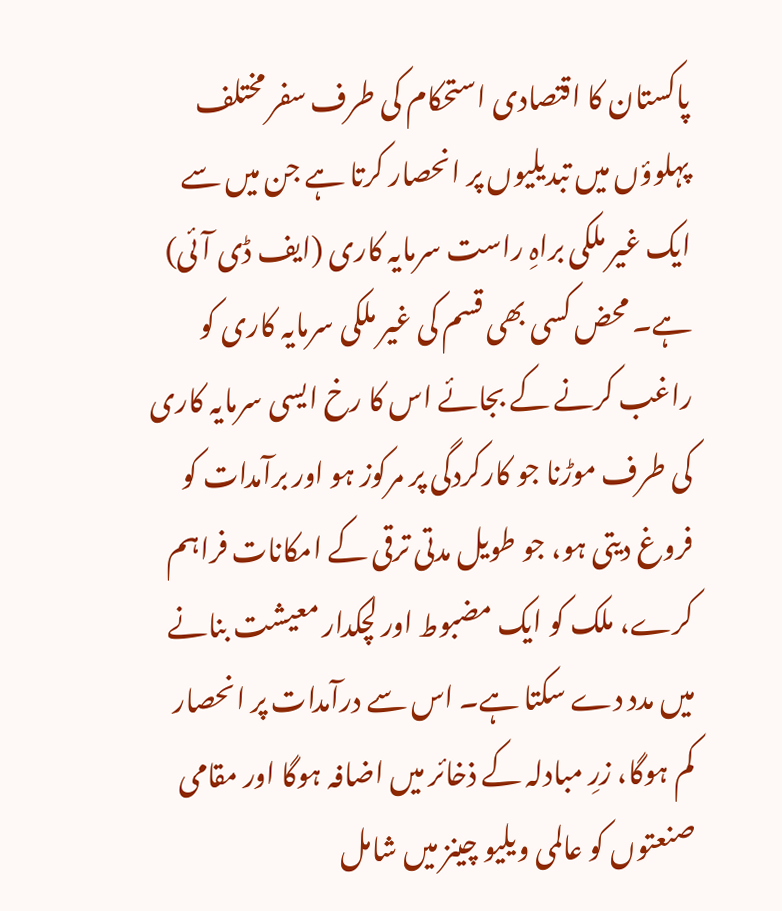پاکستان کا اقتصادی استحکام کی طرف سفر مختلف پہلوؤں میں تبدیلیوں پر انحصار کرتا ہے جن میں سے ایک غیر ملکی براہِ راست سرمایہ کاری (ایف ڈی آئی) ہے۔ محض کسی بھی قسم کی غیر ملکی سرمایہ کاری کو راغب کرنے کے بجائے اس کا رخ ایسی سرمایہ کاری کی طرف موڑنا جو کارکردگی پر مرکوز ہو اور برآمدات کو فروغ دیتی ہو، جو طویل مدتی ترقی کے امکانات فراہم کرے، ملک کو ایک مضبوط اور لچکدار معیشت بنانے میں مدد دے سکتا ہے۔ اس سے درآمدات پر انحصار کم ہوگا، زرِ مبادلہ کے ذخائر میں اضافہ ہوگا اور مقامی صنعتوں کو عالمی ویلیو چینز میں شامل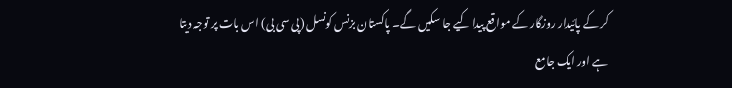کر کے پائیدار روزگار کے مواقع پیدا کیے جا سکیں گے۔ پاکستان بزنس کونسل (پی سی بی) اس بات پر توجہ دیتا ہے اور ایک جامع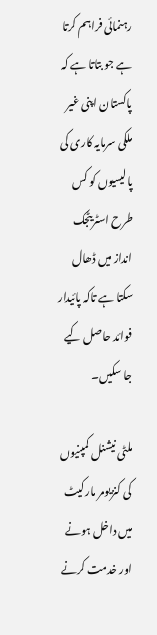رہنمائی فراہم کرتا ہے جو بتاتا ہے کہ پاکستان اپنی غیر ملکی سرمایہ کاری کی پالیسیوں کو کس طرح اسٹریٹجک انداز میں ڈھال سکتا ہے تاکہ پائیدار فوائد حاصل کیے جا سکیں۔

ملٹی نیشنل کمپنیوں کی کنزیومر مارکیٹ میں داخل ہونے اور خدمت کرنے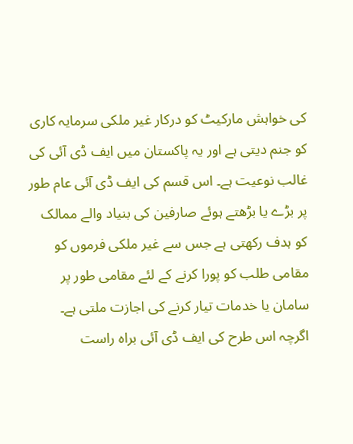کی خواہش مارکیٹ کو درکار غیر ملکی سرمایہ کاری کو جنم دیتی ہے اور یہ پاکستان میں ایف ڈی آئی کی غالب نوعیت ہے۔ اس قسم کی ایف ڈی آئی عام طور پر بڑے یا بڑھتے ہوئے صارفین کی بنیاد والے ممالک کو ہدف رکھتی ہے جس سے غیر ملکی فرموں کو مقامی طلب کو پورا کرنے کے لئے مقامی طور پر سامان یا خدمات تیار کرنے کی اجازت ملتی ہے۔ اگرچہ اس طرح کی ایف ڈی آئی براہ راست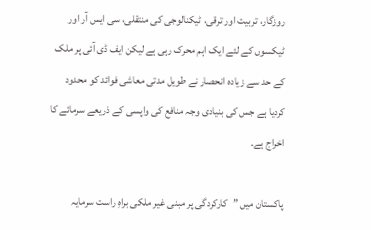روزگار، تربیت اور ترقی، ٹیکنالوجی کی منتقلی، سی ایس آر اور ٹیکسوں کے لئے ایک اہم محرک رہی ہے لیکن ایف ڈی آئی پر ملک کے حد سے زیادہ انحصار نے طویل مدتی معاشی فوائد کو محدود کردیا ہے جس کی بنیادی وجہ منافع کی واپسی کے ذریعے سرمائے کا اخراج ہے۔

پاکستان میں ”کارکردگی پر مبنی غیر ملکی براہِ راست سرمایہ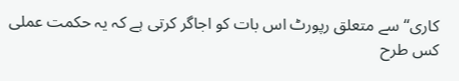کاری“ سے متعلق رپورٹ اس بات کو اجاگر کرتی ہے کہ یہ حکمت عملی کس طرح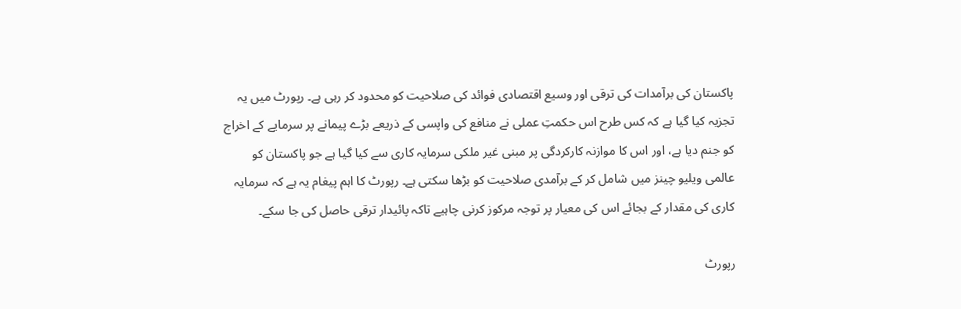پاکستان کی برآمدات کی ترقی اور وسیع اقتصادی فوائد کی صلاحیت کو محدود کر رہی ہے۔ رپورٹ میں یہ تجزیہ کیا گیا ہے کہ کس طرح اس حکمتِ عملی نے منافع کی واپسی کے ذریعے بڑے پیمانے پر سرمایے کے اخراج کو جنم دیا ہے، اور اس کا موازنہ کارکردگی پر مبنی غیر ملکی سرمایہ کاری سے کیا گیا ہے جو پاکستان کو عالمی ویلیو چینز میں شامل کر کے برآمدی صلاحیت کو بڑھا سکتی ہے۔ رپورٹ کا اہم پیغام یہ ہے کہ سرمایہ کاری کی مقدار کے بجائے اس کی معیار پر توجہ مرکوز کرنی چاہیے تاکہ پائیدار ترقی حاصل کی جا سکے۔

رپورٹ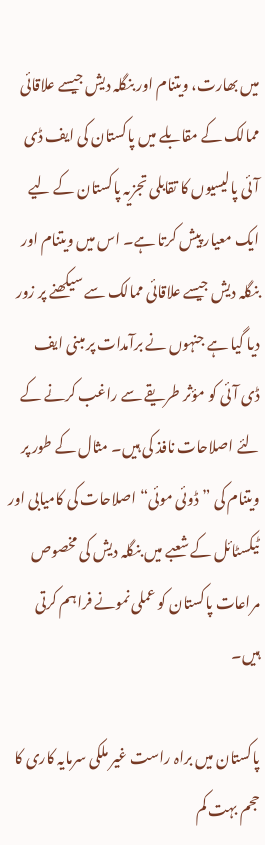میں بھارت، ویتنام اور بنگلہ دیش جیسے علاقائی ممالک کے مقابلے میں پاکستان کی ایف ڈی آئی پالیسیوں کا تقابلی تجزیہ پاکستان کے لیے ایک معیار پیش کرتا ہے۔ اس میں ویتنام اور بنگلہ دیش جیسے علاقائی ممالک سے سیکھنے پر زور دیا گیا ہے جنہوں نے برآمدات پر مبنی ایف ڈی آئی کو مؤثر طریقے سے راغب کرنے کے لئے اصلاحات نافذ کی ہیں۔ مثال کے طور پر ویتنام کی ”ڈوئی موئی“ اصلاحات کی کامیابی اور ٹیکسٹائل کے شعبے میں بنگلہ دیش کی مخصوص مراعات پاکستان کو عملی نمونے فراہم کرتی ہیں۔

پاکستان میں براہ راست غیر ملکی سرمایہ کاری کا حجم بہت کم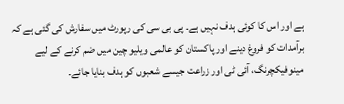ہے اور اس کا کوئی ہدف نہیں ہے۔ پی بی سی کی رپورٹ میں سفارش کی گئی ہے کہ برآمدات کو فروغ دینے اور پاکستان کو عالمی ویلیو چین میں ضم کرنے کے لیے مینوفیکچرنگ، آئی ٹی اور زراعت جیسے شعبوں کو ہدف بنایا جائے۔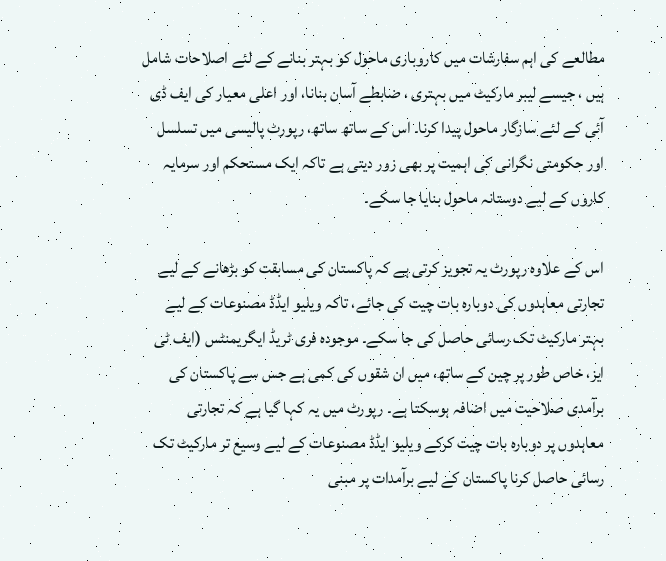مطالعے کی اہم سفارشات میں کاروباری ماحول کو بہتر بنانے کے لئے اصلاحات شامل ہیں ، جیسے لیبر مارکیٹ میں بہتری ، ضابطے آسان بنانا، اور اعلی معیار کی ایف ڈی آئی کے لئے سازگار ماحول پیدا کرنا۔ اس کے ساتھ ساتھ، رپورٹ پالیسی میں تسلسل اور حکومتی نگرانی کی اہمیت پر بھی زور دیتی ہے تاکہ ایک مستحکم اور سرمایہ کاروں کے لیے دوستانہ ماحول بنایا جا سکے۔

اس کے علاوہ رپورٹ یہ تجویز کرتی ہے کہ پاکستان کی مسابقت کو بڑھانے کے لیے تجارتی معاہدوں کی دوبارہ بات چیت کی جائے، تاکہ ویلیو ایڈڈ مصنوعات کے لیے بہتر مارکیٹ تک رسائی حاصل کی جا سکے۔ موجودہ فری ٹریڈ ایگریمنٹس (ایف ٹی ایز، خاص طور پر چین کے ساتھ، میں ان شقوں کی کمی ہے جس سے پاکستان کی برآمدی صلاحیت میں اضافہ ہوسکتا ہے۔ رپورٹ میں یہ کہا گیا ہے کہ تجارتی معاہدوں پر دوبارہ بات چیت کرکے ویلیو ایڈڈ مصنوعات کے لیے وسیع تر مارکیٹ تک رسائی حاصل کرنا پاکستان کے لیے برآمدات پر مبنی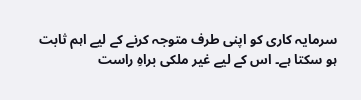سرمایہ کاری کو اپنی طرف متوجہ کرنے کے لیے اہم ثابت ہو سکتا ہے۔ اس کے لیے غیر ملکی براہِ راست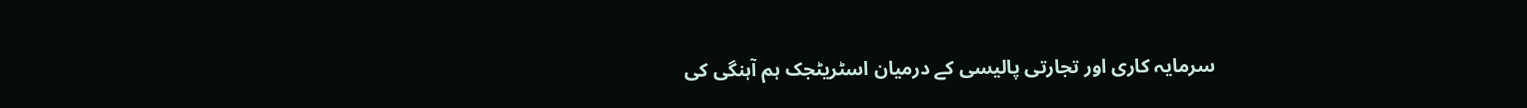سرمایہ کاری اور تجارتی پالیسی کے درمیان اسٹریٹجک ہم آہنگی کی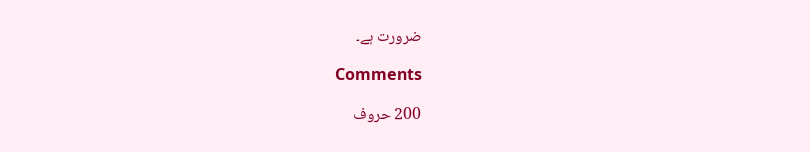ضرورت ہے۔

Comments

200 حروف